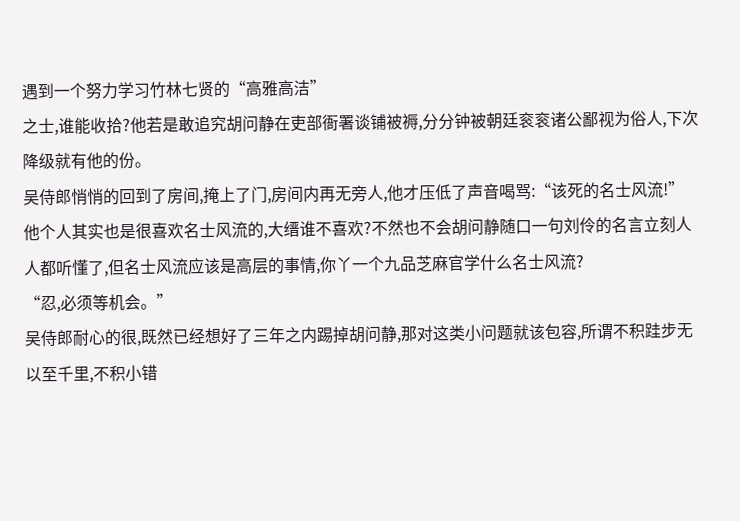遇到一个努力学习竹林七贤的“高雅高洁”
之士,谁能收拾?他若是敢追究胡问静在吏部衙署谈铺被褥,分分钟被朝廷衮衮诸公鄙视为俗人,下次降级就有他的份。
吴侍郎悄悄的回到了房间,掩上了门,房间内再无旁人,他才压低了声音喝骂:“该死的名士风流!”
他个人其实也是很喜欢名士风流的,大缙谁不喜欢?不然也不会胡问静随口一句刘伶的名言立刻人人都听懂了,但名士风流应该是高层的事情,你丫一个九品芝麻官学什么名士风流?
“忍,必须等机会。”
吴侍郎耐心的很,既然已经想好了三年之内踢掉胡问静,那对这类小问题就该包容,所谓不积跬步无以至千里,不积小错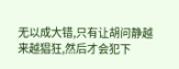无以成大错,只有让胡问静越来越猖狂,然后才会犯下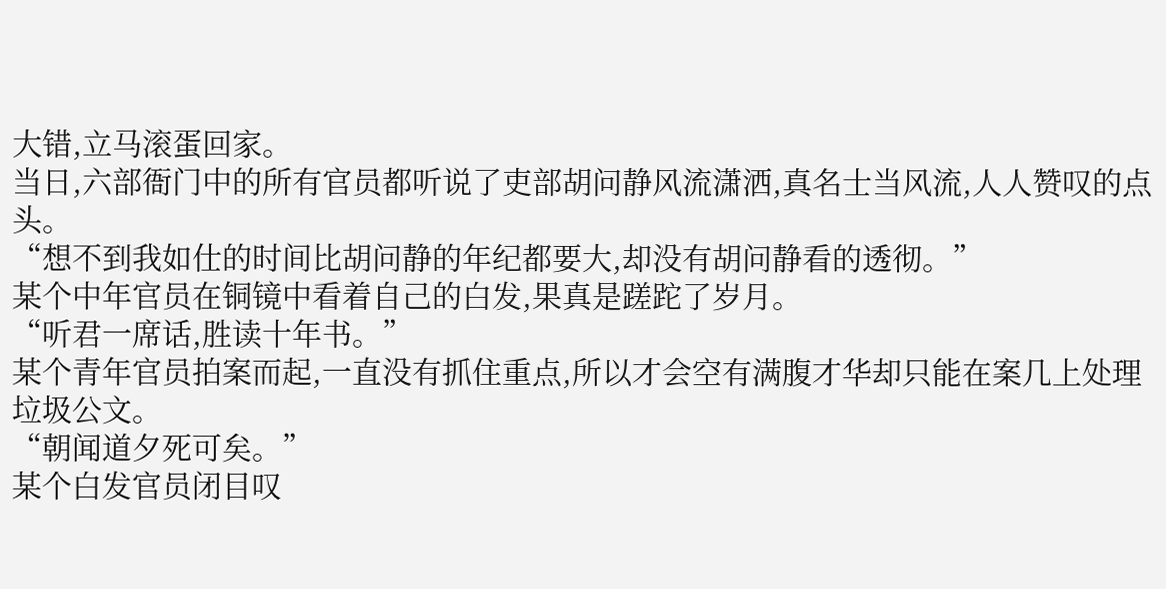大错,立马滚蛋回家。
当日,六部衙门中的所有官员都听说了吏部胡问静风流潇洒,真名士当风流,人人赞叹的点头。
“想不到我如仕的时间比胡问静的年纪都要大,却没有胡问静看的透彻。”
某个中年官员在铜镜中看着自己的白发,果真是蹉跎了岁月。
“听君一席话,胜读十年书。”
某个青年官员拍案而起,一直没有抓住重点,所以才会空有满腹才华却只能在案几上处理垃圾公文。
“朝闻道夕死可矣。”
某个白发官员闭目叹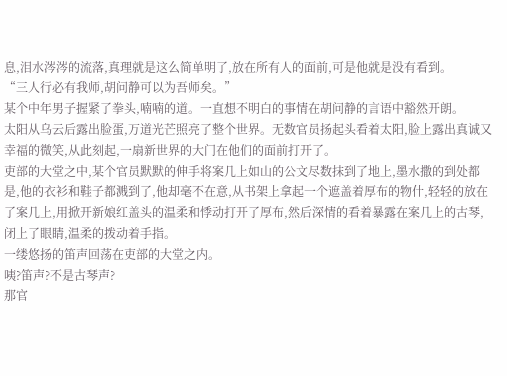息,泪水涔涔的流落,真理就是这么简单明了,放在所有人的面前,可是他就是没有看到。
“三人行必有我师,胡问静可以为吾师矣。”
某个中年男子握紧了拳头,喃喃的道。一直想不明白的事情在胡问静的言语中豁然开朗。
太阳从乌云后露出脸蛋,万道光芒照亮了整个世界。无数官员扬起头看着太阳,脸上露出真诚又幸福的微笑,从此刻起,一扇新世界的大门在他们的面前打开了。
吏部的大堂之中,某个官员默默的伸手将案几上如山的公文尽数抹到了地上,墨水撒的到处都是,他的衣衫和鞋子都溅到了,他却毫不在意,从书架上拿起一个遮盖着厚布的物什,轻轻的放在了案几上,用掀开新娘红盖头的温柔和悸动打开了厚布,然后深情的看着暴露在案几上的古琴,闭上了眼睛,温柔的拨动着手指。
一缕悠扬的笛声回荡在吏部的大堂之内。
咦?笛声?不是古琴声?
那官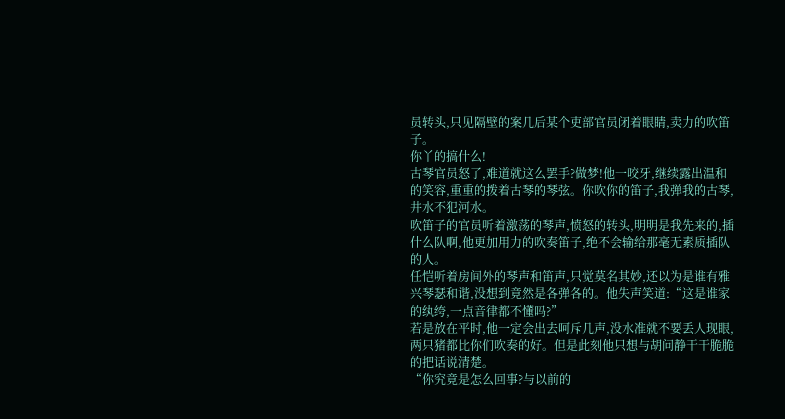员转头,只见隔壁的案几后某个吏部官员闭着眼睛,卖力的吹笛子。
你丫的搞什么!
古琴官员怒了,难道就这么罢手?做梦!他一咬牙,继续露出温和的笑容,重重的拨着古琴的琴弦。你吹你的笛子,我弹我的古琴,井水不犯河水。
吹笛子的官员听着激荡的琴声,愤怒的转头,明明是我先来的,插什么队啊,他更加用力的吹奏笛子,绝不会输给那毫无素质插队的人。
任恺听着房间外的琴声和笛声,只觉莫名其妙,还以为是谁有雅兴琴瑟和谐,没想到竟然是各弹各的。他失声笑道:“这是谁家的纨绔,一点音律都不懂吗?”
若是放在平时,他一定会出去呵斥几声,没水准就不要丢人现眼,两只猪都比你们吹奏的好。但是此刻他只想与胡问静干干脆脆的把话说清楚。
“你究竟是怎么回事?与以前的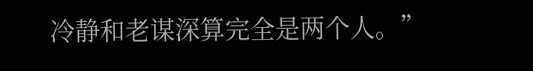冷静和老谋深算完全是两个人。”